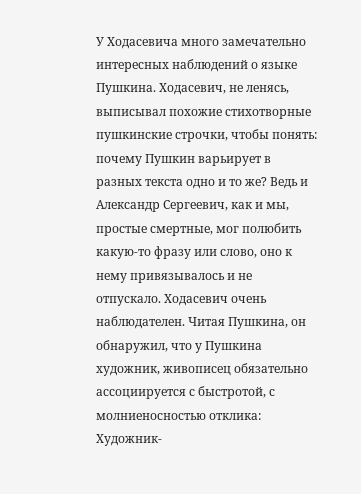У Ходасевича много замечательно интересных наблюдений о языке Пушкина. Ходасевич, не ленясь, выписывал похожие стихотворные пушкинские строчки, чтобы понять: почему Пушкин варьирует в разных текста одно и то же? Ведь и Александр Сергеевич, как и мы, простые смертные, мог полюбить какую-то фразу или слово, оно к нему привязывалось и не отпускало. Ходасевич очень наблюдателен. Читая Пушкина, он обнаружил, что у Пушкина художник, живописец обязательно ассоциируется с быстротой, с молниеносностью отклика: Художник-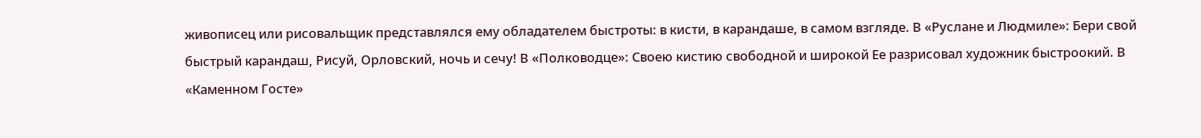живописец или рисовальщик представлялся ему обладателем быстроты: в кисти, в карандаше, в самом взгляде. В «Руслане и Людмиле»: Бери свой быстрый карандаш, Рисуй, Орловский, ночь и сечу! В «Полководце»: Своею кистию свободной и широкой Ее разрисовал художник быстроокий. В «Каменном Госте»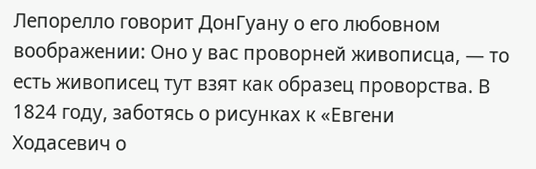Лепорелло говорит ДонГуану о его любовном воображении: Оно у вас проворней живописца, — то есть живописец тут взят как образец проворства. В 1824 году, заботясь о рисунках к «Евгени
Ходасевич о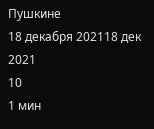Пушкине
18 декабря 202118 дек 2021
10
1 мин